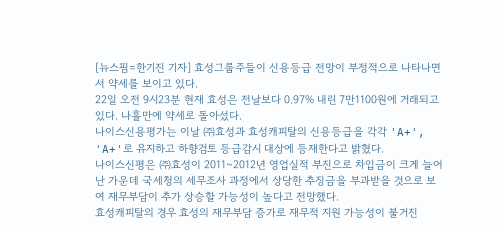[뉴스핌=한기진 기자] 효성그룹주들이 신용등급 전망이 부정적으로 나타나면서 약세를 보이고 있다.
22일 오전 9시23분 현재 효성은 전날보다 0.97% 내린 7만1100원에 거래되고 있다. 나흘만에 약세로 돌아섰다.
나이스신용평가는 이날 ㈜효성과 효성캐피탈의 신용등급을 각각 'A+', 'A+'로 유지하고 하향검토 등급감시 대상에 등재한다고 밝혔다.
나이스신평은 ㈜효성이 2011~2012년 영업실적 부진으로 차입금이 크게 늘어난 가운데 국세청의 세무조사 과정에서 상당한 추징금을 부과받을 것으로 보여 재무부담이 추가 상승할 가능성이 높다고 전망했다.
효성캐피탈의 경우 효성의 재무부담 증가로 재무적 지원 가능성이 불거진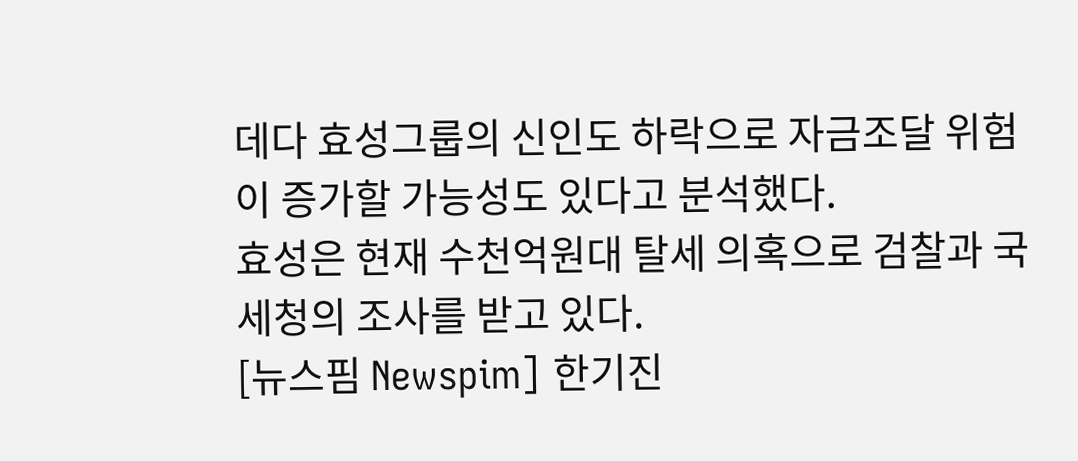데다 효성그룹의 신인도 하락으로 자금조달 위험이 증가할 가능성도 있다고 분석했다.
효성은 현재 수천억원대 탈세 의혹으로 검찰과 국세청의 조사를 받고 있다.
[뉴스핌 Newspim] 한기진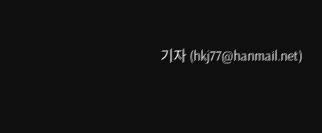기자 (hkj77@hanmail.net)